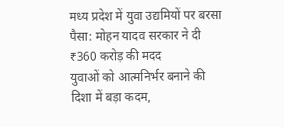मध्य प्रदेश में युवा उद्यमियों पर बरसा पैसा: मोहन यादव सरकार ने दी ₹360 करोड़ की मदद
युवाओं को आत्मनिर्भर बनाने की दिशा में बड़ा कदम,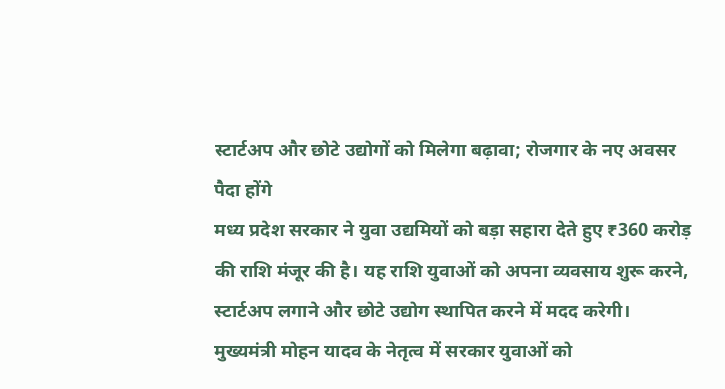स्टार्टअप और छोटे उद्योगों को मिलेगा बढ़ावा; रोजगार के नए अवसर पैदा होंगे
मध्य प्रदेश सरकार ने युवा उद्यमियों को बड़ा सहारा देते हुए ₹360 करोड़ की राशि मंजूर की है। यह राशि युवाओं को अपना व्यवसाय शुरू करने, स्टार्टअप लगाने और छोटे उद्योग स्थापित करने में मदद करेगी। मुख्यमंत्री मोहन यादव के नेतृत्व में सरकार युवाओं को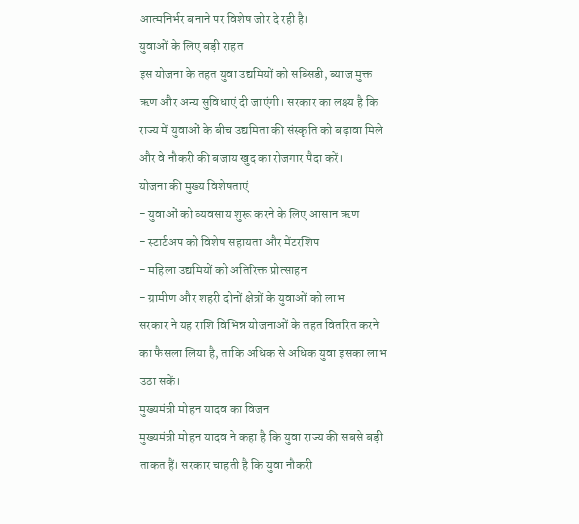आत्मनिर्भर बनाने पर विशेष जोर दे रही है।
युवाओं के लिए बड़ी राहत
इस योजना के तहत युवा उद्यमियों को सब्सिडी, ब्याज मुक्त ऋण और अन्य सुविधाएं दी जाएंगी। सरकार का लक्ष्य है कि राज्य में युवाओं के बीच उद्यमिता की संस्कृति को बढ़ावा मिले और वे नौकरी की बजाय खुद का रोजगार पैदा करें।
योजना की मुख्य विशेषताएं
- युवाओं को व्यवसाय शुरू करने के लिए आसान ऋण
- स्टार्टअप को विशेष सहायता और मेंटरशिप
- महिला उद्यमियों को अतिरिक्त प्रोत्साहन
- ग्रामीण और शहरी दोनों क्षेत्रों के युवाओं को लाभ
सरकार ने यह राशि विभिन्न योजनाओं के तहत वितरित करने का फैसला लिया है, ताकि अधिक से अधिक युवा इसका लाभ उठा सकें।
मुख्यमंत्री मोहन यादव का विजन
मुख्यमंत्री मोहन यादव ने कहा है कि युवा राज्य की सबसे बड़ी ताकत हैं। सरकार चाहती है कि युवा नौकरी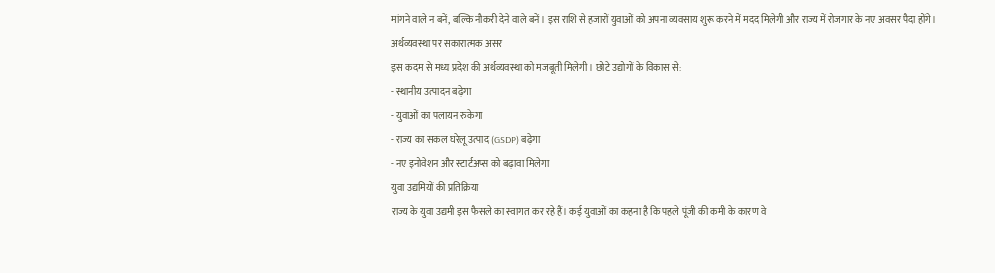मांगने वाले न बनें, बल्कि नौकरी देने वाले बनें। इस राशि से हजारों युवाओं को अपना व्यवसाय शुरू करने में मदद मिलेगी और राज्य में रोजगार के नए अवसर पैदा होंगे।
अर्थव्यवस्था पर सकारात्मक असर
इस कदम से मध्य प्रदेश की अर्थव्यवस्था को मजबूती मिलेगी। छोटे उद्योगों के विकास से:
- स्थानीय उत्पादन बढ़ेगा
- युवाओं का पलायन रुकेगा
- राज्य का सकल घरेलू उत्पाद (GSDP) बढ़ेगा
- नए इनोवेशन और स्टार्टअप्स को बढ़ावा मिलेगा
युवा उद्यमियों की प्रतिक्रिया
राज्य के युवा उद्यमी इस फैसले का स्वागत कर रहे हैं। कई युवाओं का कहना है कि पहले पूंजी की कमी के कारण वे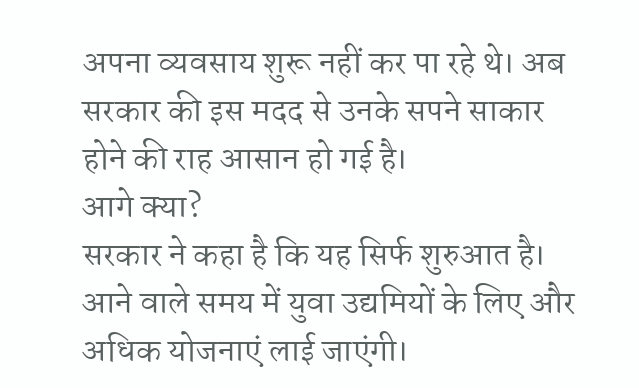अपना व्यवसाय शुरू नहीं कर पा रहे थे। अब सरकार की इस मदद से उनके सपने साकार होने की राह आसान हो गई है।
आगे क्या?
सरकार ने कहा है कि यह सिर्फ शुरुआत है। आने वाले समय में युवा उद्यमियों के लिए और अधिक योजनाएं लाई जाएंगी।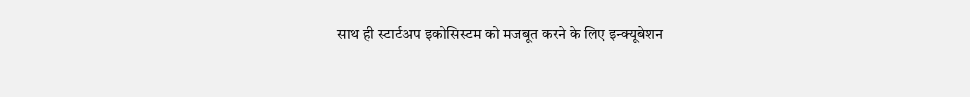साथ ही स्टार्टअप इकोसिस्टम को मजबूत करने के लिए इन्क्यूबेशन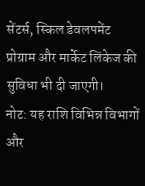सेंटर्स, स्किल डेवलपमेंट प्रोग्राम और मार्केट लिंकेज की सुविधा भी दी जाएगी।
नोट: यह राशि विभिन्न विभागों और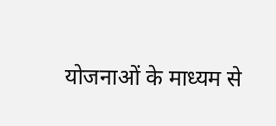योजनाओं के माध्यम से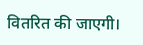वितरित की जाएगी।